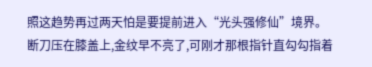照这趋势再过两天怕是要提前进入“光头强修仙”境界。
断刀压在膝盖上,金纹早不亮了,可刚才那根指针直勾勾指着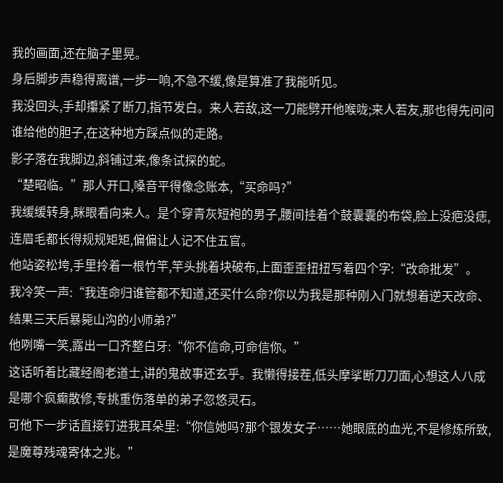我的画面,还在脑子里晃。
身后脚步声稳得离谱,一步一响,不急不缓,像是算准了我能听见。
我没回头,手却攥紧了断刀,指节发白。来人若敌,这一刀能劈开他喉咙;来人若友,那也得先问问谁给他的胆子,在这种地方踩点似的走路。
影子落在我脚边,斜铺过来,像条试探的蛇。
“楚昭临。”那人开口,嗓音平得像念账本,“买命吗?”
我缓缓转身,眯眼看向来人。是个穿青灰短袍的男子,腰间挂着个鼓囊囊的布袋,脸上没疤没痣,连眉毛都长得规规矩矩,偏偏让人记不住五官。
他站姿松垮,手里拎着一根竹竿,竿头挑着块破布,上面歪歪扭扭写着四个字:“改命批发”。
我冷笑一声:“我连命归谁管都不知道,还买什么命?你以为我是那种刚入门就想着逆天改命、结果三天后暴毙山沟的小师弟?”
他咧嘴一笑,露出一口齐整白牙:“你不信命,可命信你。”
这话听着比藏经阁老道士,讲的鬼故事还玄乎。我懒得接茬,低头摩挲断刀刀面,心想这人八成是哪个疯癫散修,专挑重伤落单的弟子忽悠灵石。
可他下一步话直接钉进我耳朵里:“你信她吗?那个银发女子……她眼底的血光,不是修炼所致,是魔尊残魂寄体之兆。”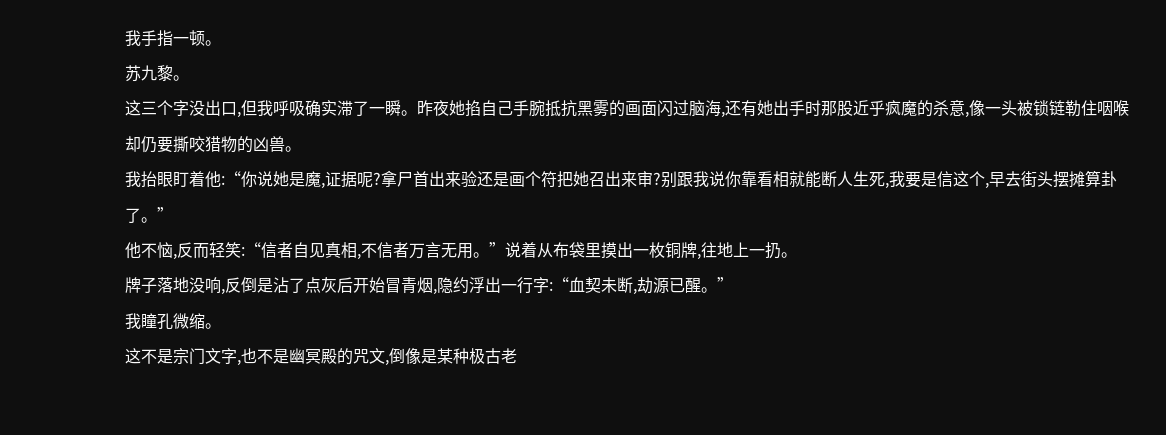我手指一顿。
苏九黎。
这三个字没出口,但我呼吸确实滞了一瞬。昨夜她掐自己手腕抵抗黑雾的画面闪过脑海,还有她出手时那股近乎疯魔的杀意,像一头被锁链勒住咽喉却仍要撕咬猎物的凶兽。
我抬眼盯着他:“你说她是魔,证据呢?拿尸首出来验还是画个符把她召出来审?别跟我说你靠看相就能断人生死,我要是信这个,早去街头摆摊算卦了。”
他不恼,反而轻笑:“信者自见真相,不信者万言无用。”说着从布袋里摸出一枚铜牌,往地上一扔。
牌子落地没响,反倒是沾了点灰后开始冒青烟,隐约浮出一行字:“血契未断,劫源已醒。”
我瞳孔微缩。
这不是宗门文字,也不是幽冥殿的咒文,倒像是某种极古老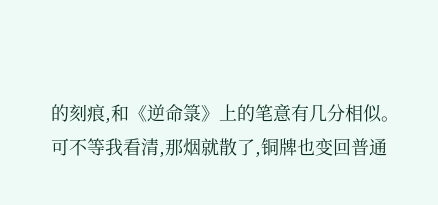的刻痕,和《逆命箓》上的笔意有几分相似。
可不等我看清,那烟就散了,铜牌也变回普通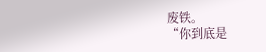废铁。
“你到底是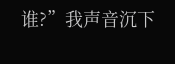谁?”我声音沉下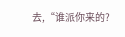去,“谁派你来的?